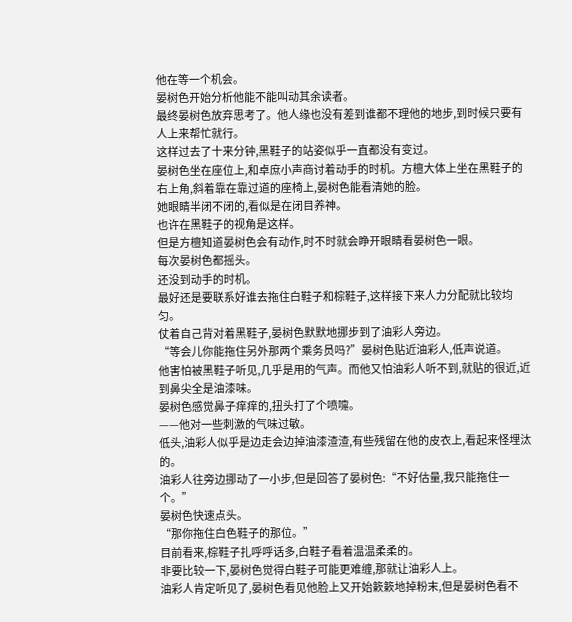他在等一个机会。
晏树色开始分析他能不能叫动其余读者。
最终晏树色放弃思考了。他人缘也没有差到谁都不理他的地步,到时候只要有人上来帮忙就行。
这样过去了十来分钟,黑鞋子的站姿似乎一直都没有变过。
晏树色坐在座位上,和卓庶小声商讨着动手的时机。方檀大体上坐在黑鞋子的右上角,斜着靠在靠过道的座椅上,晏树色能看清她的脸。
她眼睛半闭不闭的,看似是在闭目养神。
也许在黑鞋子的视角是这样。
但是方檀知道晏树色会有动作,时不时就会睁开眼睛看晏树色一眼。
每次晏树色都摇头。
还没到动手的时机。
最好还是要联系好谁去拖住白鞋子和棕鞋子,这样接下来人力分配就比较均匀。
仗着自己背对着黑鞋子,晏树色默默地挪步到了油彩人旁边。
“等会儿你能拖住另外那两个乘务员吗?”晏树色贴近油彩人,低声说道。
他害怕被黑鞋子听见,几乎是用的气声。而他又怕油彩人听不到,就贴的很近,近到鼻尖全是油漆味。
晏树色感觉鼻子痒痒的,扭头打了个喷嚏。
——他对一些刺激的气味过敏。
低头,油彩人似乎是边走会边掉油漆渣渣,有些残留在他的皮衣上,看起来怪埋汰的。
油彩人往旁边挪动了一小步,但是回答了晏树色:“不好估量,我只能拖住一个。”
晏树色快速点头。
“那你拖住白色鞋子的那位。”
目前看来,棕鞋子扎呼呼话多,白鞋子看着温温柔柔的。
非要比较一下,晏树色觉得白鞋子可能更难缠,那就让油彩人上。
油彩人肯定听见了,晏树色看见他脸上又开始簌簌地掉粉末,但是晏树色看不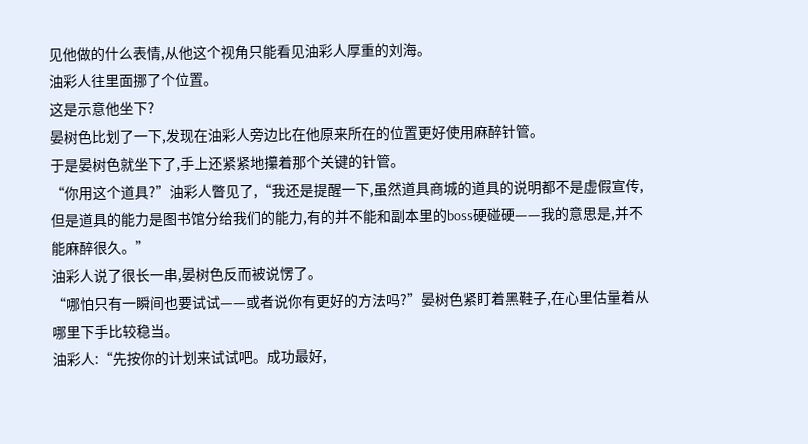见他做的什么表情,从他这个视角只能看见油彩人厚重的刘海。
油彩人往里面挪了个位置。
这是示意他坐下?
晏树色比划了一下,发现在油彩人旁边比在他原来所在的位置更好使用麻醉针管。
于是晏树色就坐下了,手上还紧紧地攥着那个关键的针管。
“你用这个道具?”油彩人瞥见了,“我还是提醒一下,虽然道具商城的道具的说明都不是虚假宣传,但是道具的能力是图书馆分给我们的能力,有的并不能和副本里的boss硬碰硬——我的意思是,并不能麻醉很久。”
油彩人说了很长一串,晏树色反而被说愣了。
“哪怕只有一瞬间也要试试——或者说你有更好的方法吗?”晏树色紧盯着黑鞋子,在心里估量着从哪里下手比较稳当。
油彩人:“先按你的计划来试试吧。成功最好,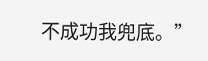不成功我兜底。”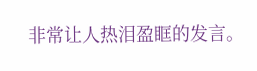非常让人热泪盈眶的发言。